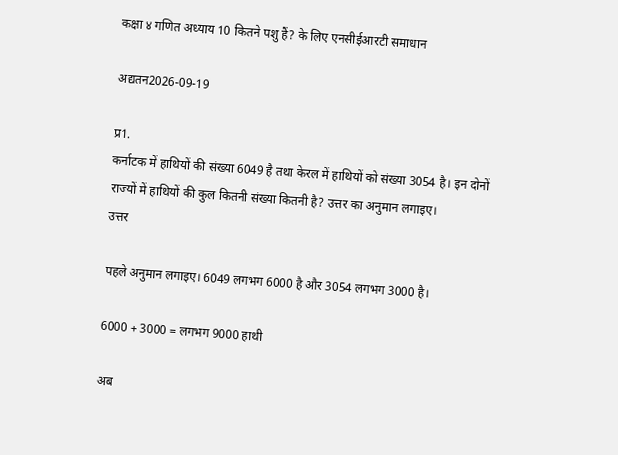कक्षा ४ गणित अध्याय 10 कितने पशु हैं? के लिए एनसीईआरटी समाधान

अद्यतन2026-09-19

प्र1.
कर्नाटक में हाथियों की संख्या 6049 है तथा केरल में हाथियों को संख्या 3054 है। इन दोनों राज्यों में हाथियों की कुल कितनी संख्या कितनी है? उत्तर का अनुमान लगाइए।
उत्तर

पहले अनुमान लगाइए। 6049 लगभग 6000 है और 3054 लगभग 3000 है।

6000 + 3000 = लगभग 9000 हाथी

अब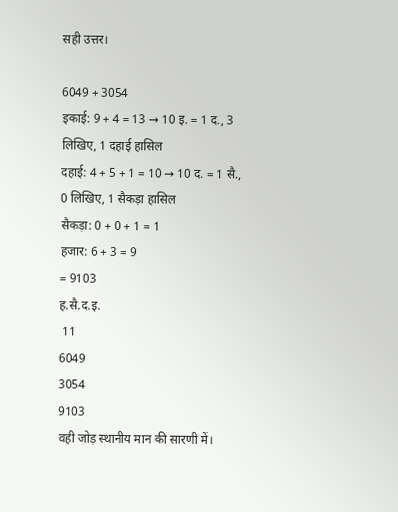सही उत्तर।

6049 + 3054
इकाई: 9 + 4 = 13 → 10 इ. = 1 द., 3 लिखिए, 1 दहाई हासिल
दहाई: 4 + 5 + 1 = 10 → 10 द. = 1 सै., 0 लिखिए, 1 सैकड़ा हासिल
सैकड़ा: 0 + 0 + 1 = 1
हजार: 6 + 3 = 9
= 9103
ह.सै.द.इ.
 11
6049
3054
9103
वही जोड़ स्थानीय मान की सारणी में।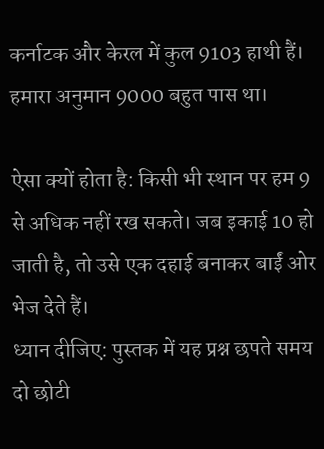कर्नाटक और केरल में कुल 9103 हाथी हैं। हमारा अनुमान 9000 बहुत पास था।

ऐसा क्यों होता है: किसी भी स्थान पर हम 9 से अधिक नहीं रख सकते। जब इकाई 10 हो जाती है, तो उसे एक दहाई बनाकर बाईं ओर भेज देते हैं।
ध्यान दीजिए: पुस्तक में यह प्रश्न छपते समय दो छोटी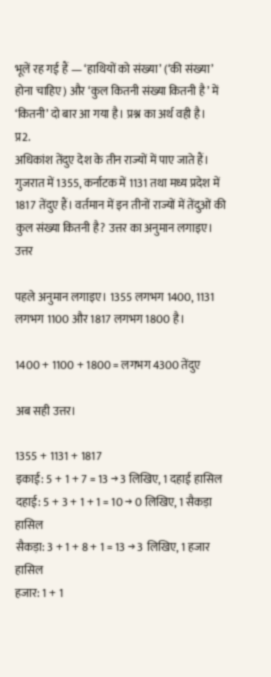भूलें रह गई हैं — ‘हाथियों को संख्या’ (‘की संख्या’ होना चाहिए) और ‘कुल कितनी संख्या कितनी है’ में ‘कितनी’ दो बार आ गया है। प्रश्न का अर्थ वही है।
प्र2.
अधिकांश तेंदुए देश के तीन राज्यों में पाए जाते हैं। गुजरात में 1355, कर्नाटक में 1131 तथा मध्य प्रदेश में 1817 तेंदुए हैं। वर्तमान में इन तीनों राज्यों में तेंदुओं की कुल संख्या कितनी है? उत्तर का अनुमान लगाइए।
उत्तर

पहले अनुमान लगाइए। 1355 लगभग 1400, 1131 लगभग 1100 और 1817 लगभग 1800 है।

1400 + 1100 + 1800 = लगभग 4300 तेंदुए

अब सही उत्तर।

1355 + 1131 + 1817
इकाई: 5 + 1 + 7 = 13 → 3 लिखिए, 1 दहाई हासिल
दहाई: 5 + 3 + 1 + 1 = 10 → 0 लिखिए, 1 सैकड़ा हासिल
सैकड़ा: 3 + 1 + 8 + 1 = 13 → 3 लिखिए, 1 हजार हासिल
हजार: 1 + 1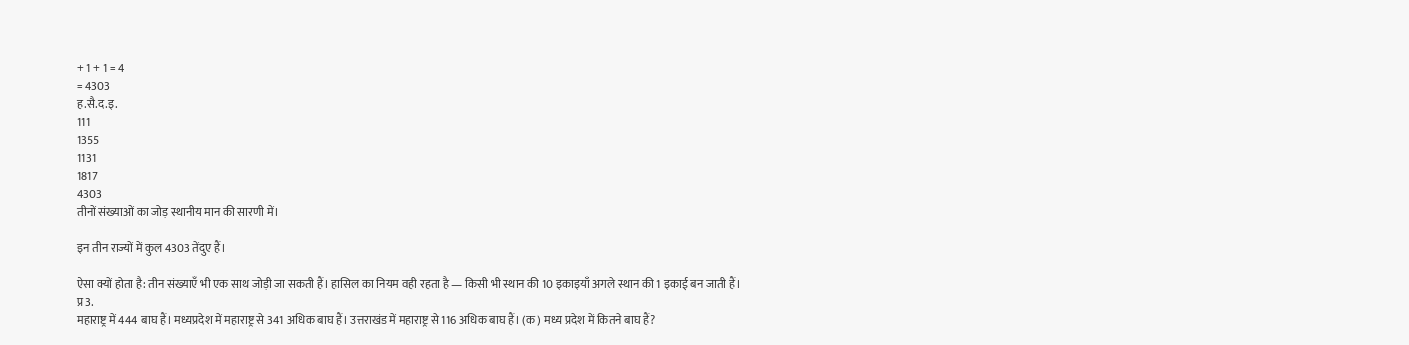+ 1 + 1 = 4
= 4303
ह.सै.द.इ.
111
1355
1131
1817
4303
तीनों संख्याओं का जोड़ स्थानीय मान की सारणी में।

इन तीन राज्यों में कुल 4303 तेंदुए हैं।

ऐसा क्यों होता है: तीन संख्याएँ भी एक साथ जोड़ी जा सकती हैं। हासिल का नियम वही रहता है — किसी भी स्थान की 10 इकाइयाँ अगले स्थान की 1 इकाई बन जाती हैं।
प्र3.
महाराष्ट्र में 444 बाघ हैं। मध्यप्रदेश में महाराष्ट्र से 341 अधिक बाघ हैं। उत्तराखंड में महाराष्ट्र से 116 अधिक बाघ हैं। (क) मध्य प्रदेश में कितने बाघ हैं?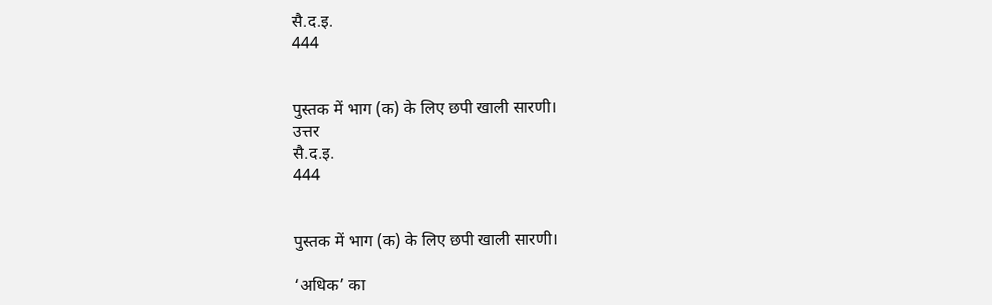सै.द.इ.
444


पुस्तक में भाग (क) के लिए छपी खाली सारणी।
उत्तर
सै.द.इ.
444


पुस्तक में भाग (क) के लिए छपी खाली सारणी।

‘अधिक’ का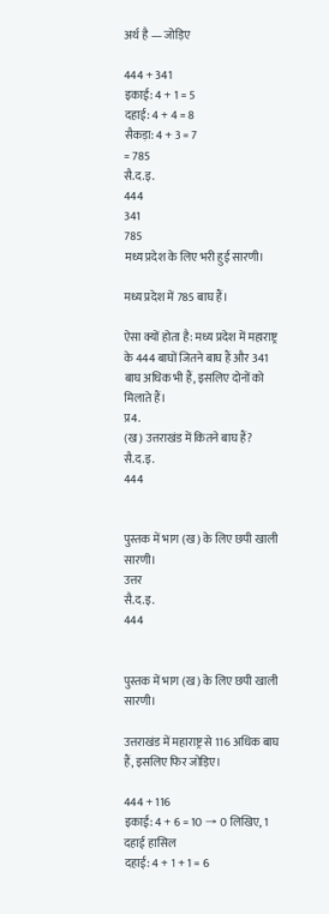अर्थ है — जोड़िए

444 + 341
इकाई: 4 + 1 = 5
दहाई: 4 + 4 = 8
सैकड़ा: 4 + 3 = 7
= 785
सै.द.इ.
444
341
785
मध्य प्रदेश के लिए भरी हुई सारणी।

मध्य प्रदेश में 785 बाघ हैं।

ऐसा क्यों होता है: मध्य प्रदेश में महाराष्ट्र के 444 बाघों जितने बाघ हैं और 341 बाघ अधिक भी हैं, इसलिए दोनों को मिलाते हैं।
प्र4.
(ख) उत्तराखंड में कितने बाघ हैं?
सै.द.इ.
444


पुस्तक में भाग (ख) के लिए छपी खाली सारणी।
उत्तर
सै.द.इ.
444


पुस्तक में भाग (ख) के लिए छपी खाली सारणी।

उत्तराखंड में महाराष्ट्र से 116 अधिक बाघ हैं, इसलिए फिर जोड़िए।

444 + 116
इकाई: 4 + 6 = 10 → 0 लिखिए, 1 दहाई हासिल
दहाई: 4 + 1 + 1 = 6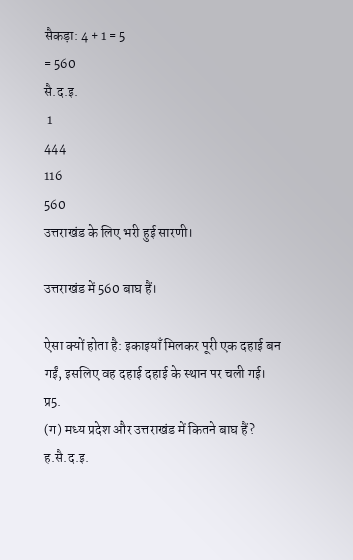सैकड़ा: 4 + 1 = 5
= 560
सै.द.इ.
 1
444
116
560
उत्तराखंड के लिए भरी हुई सारणी।

उत्तराखंड में 560 बाघ हैं।

ऐसा क्यों होता है: इकाइयाँ मिलकर पूरी एक दहाई बन गईं, इसलिए वह दहाई दहाई के स्थान पर चली गई।
प्र5.
(ग) मध्य प्रदेश और उत्तराखंड में कितने बाघ हैं?
ह.सै.द.इ.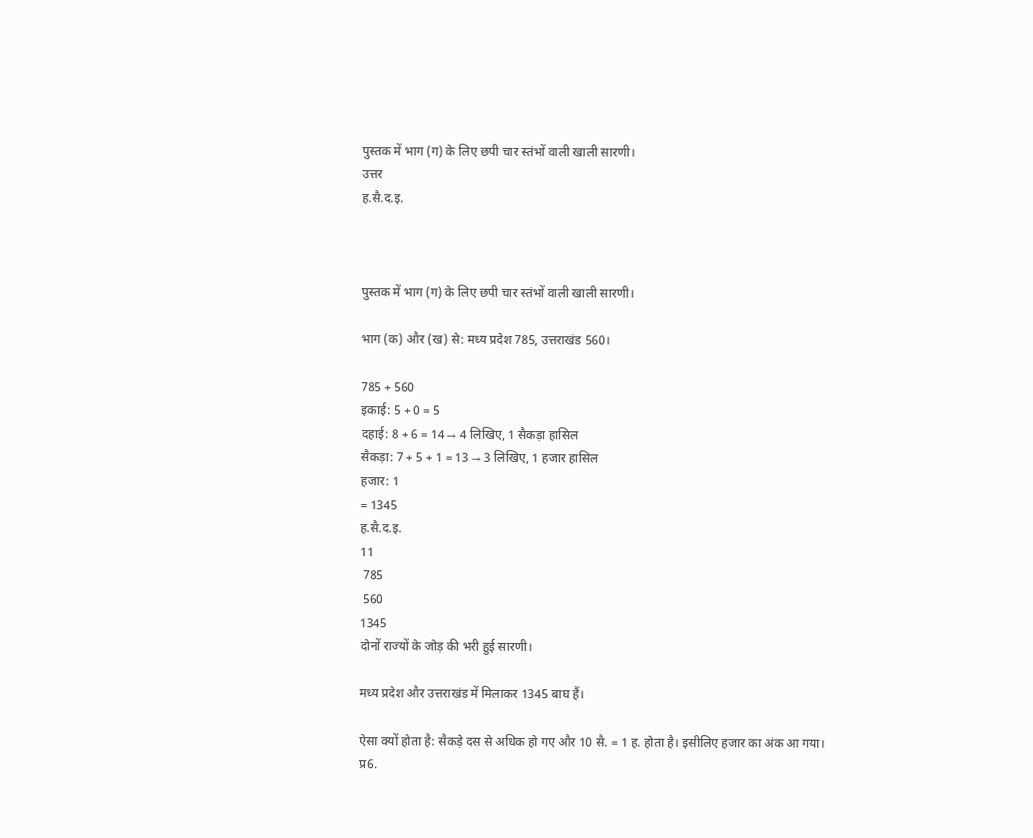पुस्तक में भाग (ग) के लिए छपी चार स्तंभों वाली खाली सारणी।
उत्तर
ह.सै.द.इ.



पुस्तक में भाग (ग) के लिए छपी चार स्तंभों वाली खाली सारणी।

भाग (क) और (ख) से: मध्य प्रदेश 785, उत्तराखंड 560।

785 + 560
इकाई: 5 + 0 = 5
दहाई: 8 + 6 = 14 → 4 लिखिए, 1 सैकड़ा हासिल
सैकड़ा: 7 + 5 + 1 = 13 → 3 लिखिए, 1 हजार हासिल
हजार: 1
= 1345
ह.सै.द.इ.
11
 785
 560
1345
दोनों राज्यों के जोड़ की भरी हुई सारणी।

मध्य प्रदेश और उत्तराखंड में मिलाकर 1345 बाघ हैं।

ऐसा क्यों होता है: सैकड़े दस से अधिक हो गए और 10 सै. = 1 ह. होता है। इसीलिए हजार का अंक आ गया।
प्र6.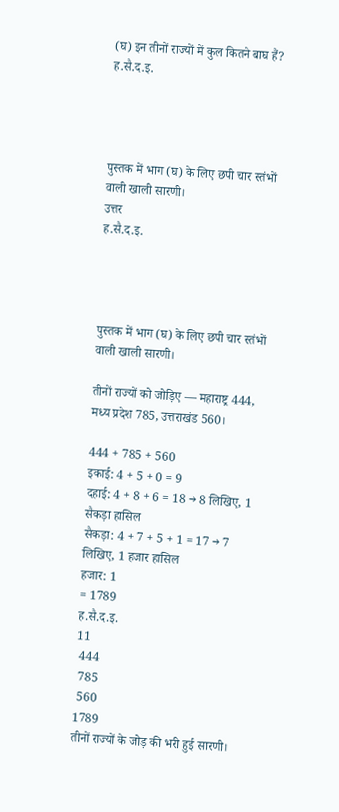(घ) इन तीनों राज्यों में कुल कितने बाघ हैं?
ह.सै.द.इ.




पुस्तक में भाग (घ) के लिए छपी चार स्तंभों वाली खाली सारणी।
उत्तर
ह.सै.द.इ.




पुस्तक में भाग (घ) के लिए छपी चार स्तंभों वाली खाली सारणी।

तीनों राज्यों को जोड़िए — महाराष्ट्र 444, मध्य प्रदेश 785, उत्तराखंड 560।

444 + 785 + 560
इकाई: 4 + 5 + 0 = 9
दहाई: 4 + 8 + 6 = 18 → 8 लिखिए, 1 सैकड़ा हासिल
सैकड़ा: 4 + 7 + 5 + 1 = 17 → 7 लिखिए, 1 हजार हासिल
हजार: 1
= 1789
ह.सै.द.इ.
11
 444
 785
 560
1789
तीनों राज्यों के जोड़ की भरी हुई सारणी।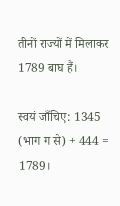तीनों राज्यों में मिलाकर 1789 बाघ हैं।

स्वयं जाँचिए: 1345 (भाग ग से) + 444 = 1789।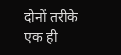दोनों तरीके एक ही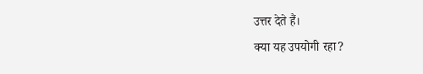उत्तर देते हैं।
क्या यह उपयोगी रहा?